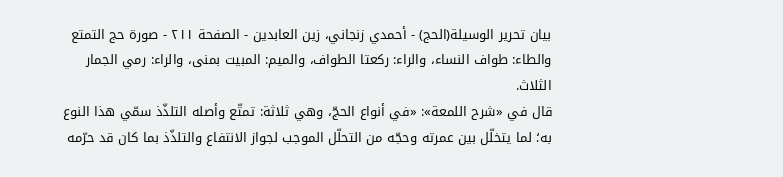بيان تحرير الوسيلة(الحج) - أحمدي زنجاني، زين العابدين - الصفحة ٢١١ - صورة حج التمتع
والطاء: طواف النساء، والراء: ركعتا الطواف، والميم: المبيت بمنى، والراء: رمي الجمار الثلاث.
قال في «شرح اللمعة»: «في أنواع الحجّ، وهي ثلاثة: تمتّع وأصله التلذّذ سمّي هذا النوع به؛ لما يتخلّل بين عمرته وحجّه من التحلّل الموجب لجواز الانتفاع والتلذّذ بما كان قد حرّمه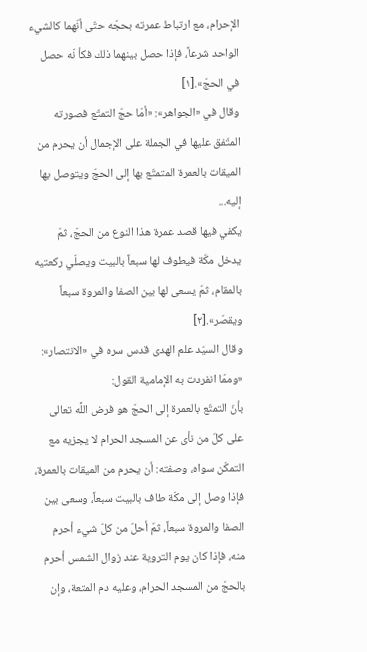الإحرام، مع ارتباط عمرته بحجّه حتّى أنّهما كالشيء الواحد شرعاً، فإذا حصل بينهما ذلك فكأ نّه حصل في الحجّ».[١]
وقال في «الجواهر»: «أمّا حجّ التمتّع فصورته المتّفق عليها في الجملة على الإجمال أن يحرم من الميقات بالعمرة المتمتّع بها إلى الحجّ ويتوصل بها إليه...
يكفي فيها قصد عمرة هذا النوع من الحجّ، ثمّ يدخل مكّة فيطوف لها سبعاً بالبيت ويصلّي ركعتيه بالمقام، ثمّ يسعى لها بين الصفا والمروة سبعاً ويقصّر».[٢]
وقال السيّد علم الهدى قدس سره في «الانتصار»: «وممّا انفردت به الإمامية القول:
بأنّ التمتّع بالعمرة إلى الحجّ هو فرض اللَّه تعالى على كلّ من نأى عن المسجد الحرام لا يجزيه مع التمكّن سواه، وصفته: أن يحرم من الميقات بالعمرة، فإذا وصل إلى مكّة طاف بالبيت سبعاً، وسعى بين الصفا والمروة سبعاً، ثمّ أحلّ من كلّ شيء أحرم منه، فإذا كان يوم التروية عند زوال الشمس أحرم بالحجّ من المسجد الحرام، وعليه دم المتعة، وإن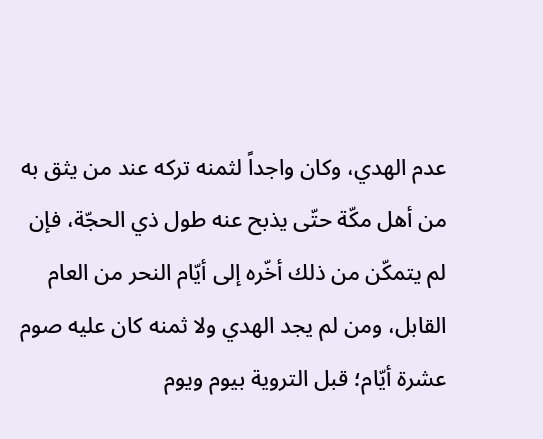عدم الهدي، وكان واجداً لثمنه تركه عند من يثق به من أهل مكّة حتّى يذبح عنه طول ذي الحجّة، فإن لم يتمكّن من ذلك أخّره إلى أيّام النحر من العام القابل، ومن لم يجد الهدي ولا ثمنه كان عليه صوم عشرة أيّام؛ قبل التروية بيوم ويوم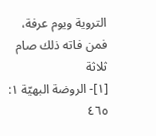التروية ويوم عرفة، فمن فاته ذلك صام ثلاثة
[١]- الروضة البهيّة ١: ٤٦٥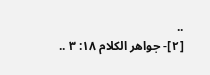..
[٢]- جواهر الكلام ١٨: ٣ ..